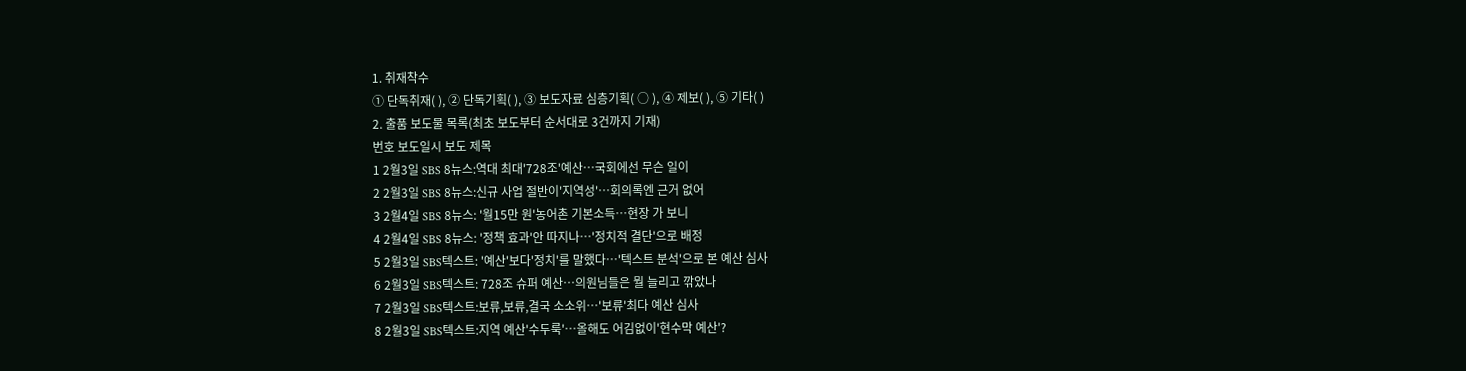1. 취재착수
① 단독취재( ), ② 단독기획( ), ③ 보도자료 심층기획( ○ ), ④ 제보( ), ⑤ 기타( )
2. 출품 보도물 목록(최초 보도부터 순서대로 3건까지 기재)
번호 보도일시 보도 제목
1 2월3일 SBS 8뉴스:역대 최대'728조'예산…국회에선 무슨 일이
2 2월3일 SBS 8뉴스:신규 사업 절반이'지역성'…회의록엔 근거 없어
3 2월4일 SBS 8뉴스: '월15만 원'농어촌 기본소득…현장 가 보니
4 2월4일 SBS 8뉴스: '정책 효과'안 따지나…'정치적 결단'으로 배정
5 2월3일 SBS텍스트: '예산'보다'정치'를 말했다…'텍스트 분석'으로 본 예산 심사
6 2월3일 SBS텍스트: 728조 슈퍼 예산…의원님들은 뭘 늘리고 깎았나
7 2월3일 SBS텍스트:보류,보류,결국 소소위…'보류'최다 예산 심사
8 2월3일 SBS텍스트:지역 예산'수두룩'…올해도 어김없이'현수막 예산'?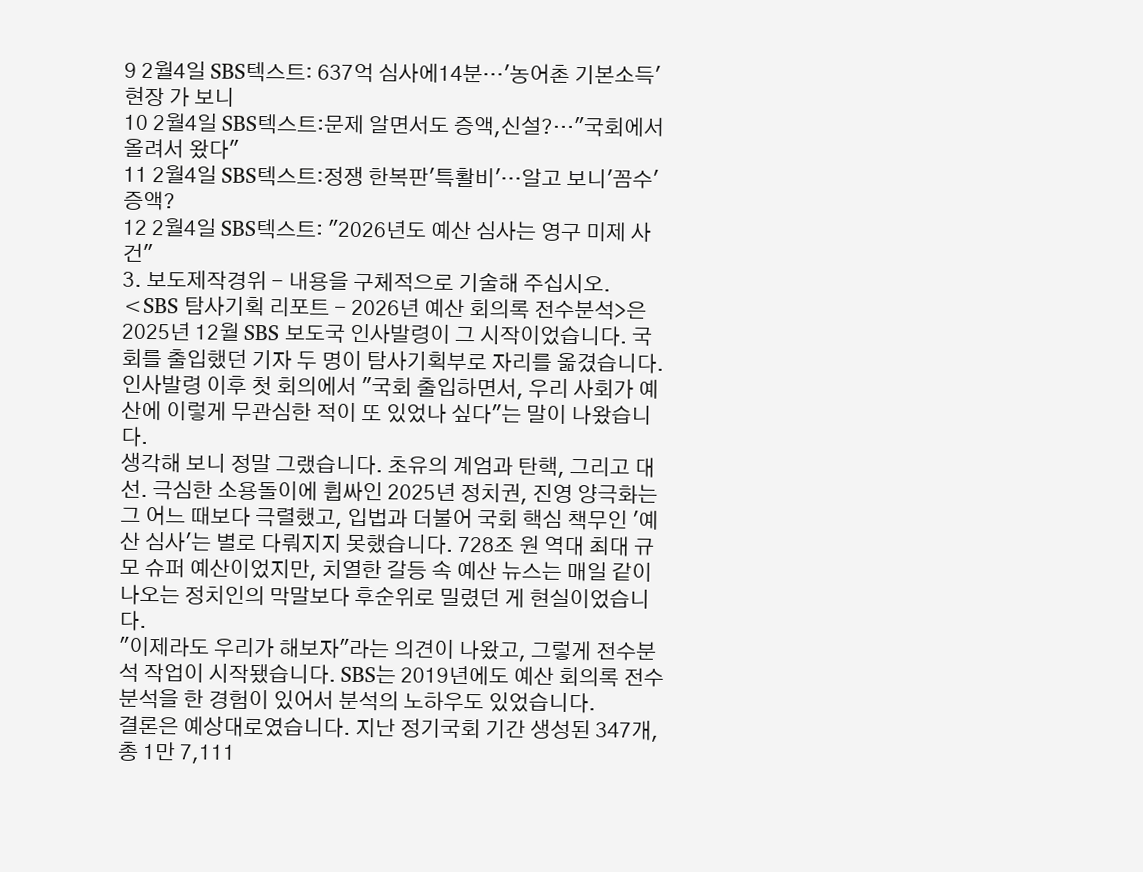9 2월4일 SBS텍스트: 637억 심사에14분…'농어촌 기본소득'현장 가 보니
10 2월4일 SBS텍스트:문제 알면서도 증액,신설?…"국회에서 올려서 왔다"
11 2월4일 SBS텍스트:정쟁 한복판'특활비'…알고 보니'꼼수'증액?
12 2월4일 SBS텍스트: "2026년도 예산 심사는 영구 미제 사건"
3. 보도제작경위 - 내용을 구체적으로 기술해 주십시오.
<SBS 탐사기획 리포트 - 2026년 예산 회의록 전수분석>은 2025년 12월 SBS 보도국 인사발령이 그 시작이었습니다. 국회를 출입했던 기자 두 명이 탐사기획부로 자리를 옮겼습니다. 인사발령 이후 첫 회의에서 "국회 출입하면서, 우리 사회가 예산에 이렇게 무관심한 적이 또 있었나 싶다"는 말이 나왔습니다.
생각해 보니 정말 그랬습니다. 초유의 계엄과 탄핵, 그리고 대선. 극심한 소용돌이에 휩싸인 2025년 정치권, 진영 양극화는 그 어느 때보다 극렬했고, 입법과 더불어 국회 핵심 책무인 '예산 심사'는 별로 다뤄지지 못했습니다. 728조 원 역대 최대 규모 슈퍼 예산이었지만, 치열한 갈등 속 예산 뉴스는 매일 같이 나오는 정치인의 막말보다 후순위로 밀렸던 게 현실이었습니다.
"이제라도 우리가 해보자"라는 의견이 나왔고, 그렇게 전수분석 작업이 시작됐습니다. SBS는 2019년에도 예산 회의록 전수분석을 한 경험이 있어서 분석의 노하우도 있었습니다.
결론은 예상대로였습니다. 지난 정기국회 기간 생성된 347개, 총 1만 7,111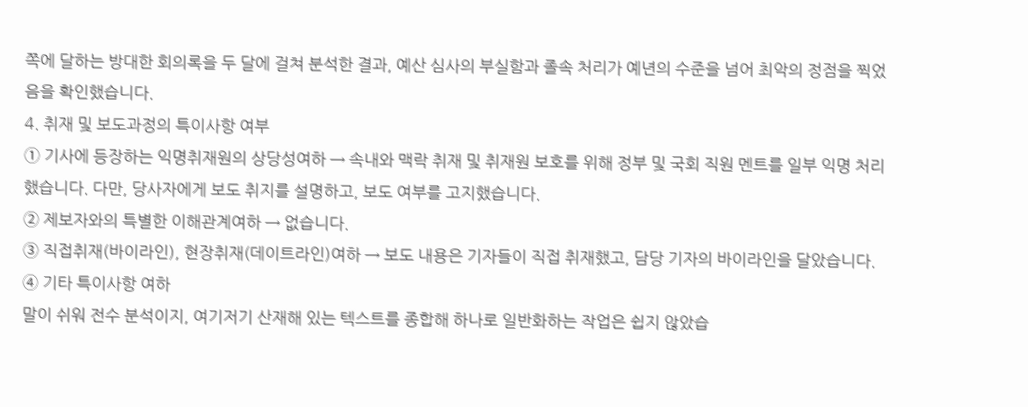쪽에 달하는 방대한 회의록을 두 달에 걸쳐 분석한 결과, 예산 심사의 부실함과 졸속 처리가 예년의 수준을 넘어 최악의 정점을 찍었음을 확인했습니다.
4. 취재 및 보도과정의 특이사항 여부
① 기사에 등장하는 익명취재원의 상당성여하 → 속내와 맥락 취재 및 취재원 보호를 위해 정부 및 국회 직원 멘트를 일부 익명 처리했습니다. 다만, 당사자에게 보도 취지를 설명하고, 보도 여부를 고지했습니다.
② 제보자와의 특별한 이해관계여하 → 없습니다.
③ 직접취재(바이라인), 현장취재(데이트라인)여하 → 보도 내용은 기자들이 직접 취재했고, 담당 기자의 바이라인을 달았습니다.
④ 기타 특이사항 여하
말이 쉬워 전수 분석이지, 여기저기 산재해 있는 텍스트를 종합해 하나로 일반화하는 작업은 쉽지 않았습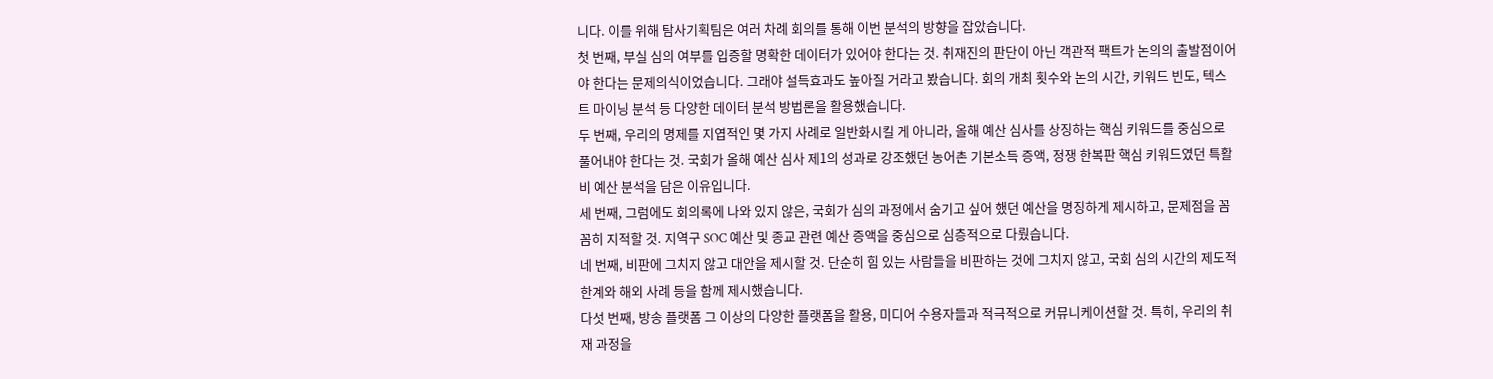니다. 이를 위해 탐사기획팀은 여러 차례 회의를 통해 이번 분석의 방향을 잡았습니다.
첫 번째, 부실 심의 여부를 입증할 명확한 데이터가 있어야 한다는 것. 취재진의 판단이 아닌 객관적 팩트가 논의의 출발점이어야 한다는 문제의식이었습니다. 그래야 설득효과도 높아질 거라고 봤습니다. 회의 개최 횟수와 논의 시간, 키워드 빈도, 텍스트 마이닝 분석 등 다양한 데이터 분석 방법론을 활용했습니다.
두 번째, 우리의 명제를 지엽적인 몇 가지 사례로 일반화시킬 게 아니라, 올해 예산 심사를 상징하는 핵심 키워드를 중심으로 풀어내야 한다는 것. 국회가 올해 예산 심사 제1의 성과로 강조했던 농어촌 기본소득 증액, 정쟁 한복판 핵심 키워드였던 특활비 예산 분석을 담은 이유입니다.
세 번째, 그럼에도 회의록에 나와 있지 않은, 국회가 심의 과정에서 숨기고 싶어 했던 예산을 명징하게 제시하고, 문제점을 꼼꼼히 지적할 것. 지역구 SOC 예산 및 종교 관련 예산 증액을 중심으로 심층적으로 다뤘습니다.
네 번째, 비판에 그치지 않고 대안을 제시할 것. 단순히 힘 있는 사람들을 비판하는 것에 그치지 않고, 국회 심의 시간의 제도적 한계와 해외 사례 등을 함께 제시했습니다.
다섯 번째, 방송 플랫폼 그 이상의 다양한 플랫폼을 활용, 미디어 수용자들과 적극적으로 커뮤니케이션할 것. 특히, 우리의 취재 과정을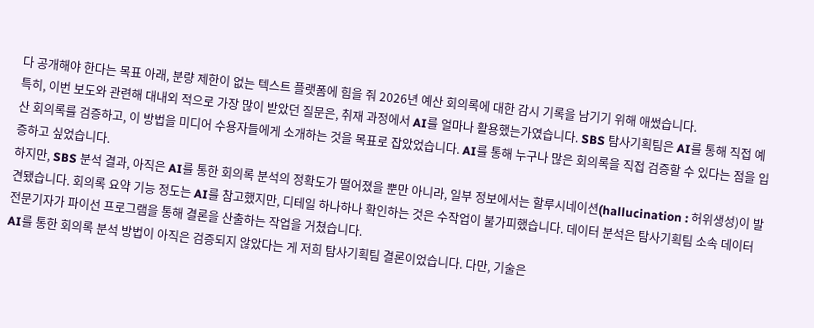다 공개해야 한다는 목표 아래, 분량 제한이 없는 텍스트 플랫폼에 힘을 줘 2026년 예산 회의록에 대한 감시 기록을 남기기 위해 애썼습니다.
특히, 이번 보도와 관련해 대내외 적으로 가장 많이 받았던 질문은, 취재 과정에서 AI를 얼마나 활용했는가였습니다. SBS 탐사기획팀은 AI를 통해 직접 예산 회의록를 검증하고, 이 방법을 미디어 수용자들에게 소개하는 것을 목표로 잡았었습니다. AI를 통해 누구나 많은 회의록을 직접 검증할 수 있다는 점을 입증하고 싶었습니다.
하지만, SBS 분석 결과, 아직은 AI를 통한 회의록 분석의 정확도가 떨어졌을 뿐만 아니라, 일부 정보에서는 할루시네이션(hallucination : 허위생성)이 발견됐습니다. 회의록 요약 기능 정도는 AI를 참고했지만, 디테일 하나하나 확인하는 것은 수작업이 불가피했습니다. 데이터 분석은 탐사기획팀 소속 데이터 전문기자가 파이선 프로그램을 통해 결론을 산출하는 작업을 거쳤습니다.
AI를 통한 회의록 분석 방법이 아직은 검증되지 않았다는 게 저희 탐사기획팀 결론이었습니다. 다만, 기술은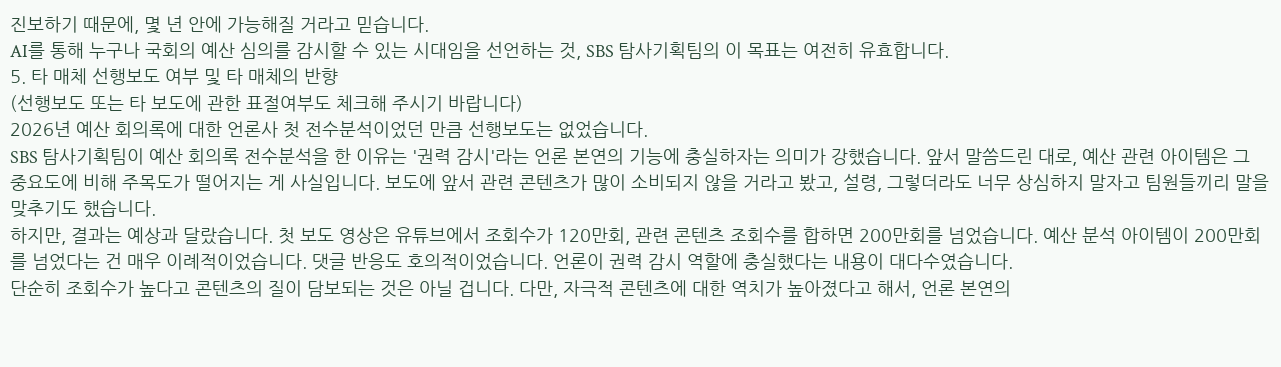진보하기 때문에, 몇 년 안에 가능해질 거라고 믿습니다.
AI를 통해 누구나 국회의 예산 심의를 감시할 수 있는 시대임을 선언하는 것, SBS 탐사기획팀의 이 목표는 여전히 유효합니다.
5. 타 매체 선행보도 여부 및 타 매체의 반향
(선행보도 또는 타 보도에 관한 표절여부도 체크해 주시기 바랍니다)
2026년 예산 회의록에 대한 언론사 첫 전수분석이었던 만큼 선행보도는 없었습니다.
SBS 탐사기획팀이 예산 회의록 전수분석을 한 이유는 '권력 감시'라는 언론 본연의 기능에 충실하자는 의미가 강했습니다. 앞서 말씀드린 대로, 예산 관련 아이템은 그 중요도에 비해 주목도가 떨어지는 게 사실입니다. 보도에 앞서 관련 콘텐츠가 많이 소비되지 않을 거라고 봤고, 설령, 그렇더라도 너무 상심하지 말자고 팀원들끼리 말을 맞추기도 했습니다.
하지만, 결과는 예상과 달랐습니다. 첫 보도 영상은 유튜브에서 조회수가 120만회, 관련 콘텐츠 조회수를 합하면 200만회를 넘었습니다. 예산 분석 아이템이 200만회를 넘었다는 건 매우 이례적이었습니다. 댓글 반응도 호의적이었습니다. 언론이 권력 감시 역할에 충실했다는 내용이 대다수였습니다.
단순히 조회수가 높다고 콘텐츠의 질이 담보되는 것은 아닐 겁니다. 다만, 자극적 콘텐츠에 대한 역치가 높아졌다고 해서, 언론 본연의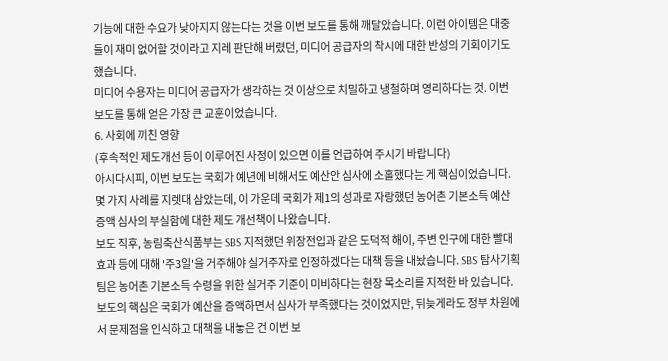기능에 대한 수요가 낮아지지 않는다는 것을 이번 보도를 통해 깨달았습니다. 이런 아이템은 대중들이 재미 없어할 것이라고 지레 판단해 버렸던, 미디어 공급자의 착시에 대한 반성의 기회이기도 했습니다.
미디어 수용자는 미디어 공급자가 생각하는 것 이상으로 치밀하고 냉철하며 영리하다는 것. 이번 보도를 통해 얻은 가장 큰 교훈이었습니다.
6. 사회에 끼친 영향
(후속적인 제도개선 등이 이루어진 사정이 있으면 이를 언급하여 주시기 바랍니다)
아시다시피, 이번 보도는 국회가 예년에 비해서도 예산안 심사에 소홀했다는 게 핵심이었습니다. 몇 가지 사례를 지렛대 삼았는데, 이 가운데 국회가 제1의 성과로 자랑했던 농어촌 기본소득 예산 증액 심사의 부실함에 대한 제도 개선책이 나왔습니다.
보도 직후, 농림축산식품부는 SBS 지적했던 위장전입과 같은 도덕적 해이, 주변 인구에 대한 빨대 효과 등에 대해 '주3일'을 거주해야 실거주자로 인정하겠다는 대책 등을 내놨습니다. SBS 탐사기획팀은 농어촌 기본소득 수령을 위한 실거주 기준이 미비하다는 현장 목소리를 지적한 바 있습니다. 보도의 핵심은 국회가 예산을 증액하면서 심사가 부족했다는 것이었지만, 뒤늦게라도 정부 차원에서 문제점을 인식하고 대책을 내놓은 건 이번 보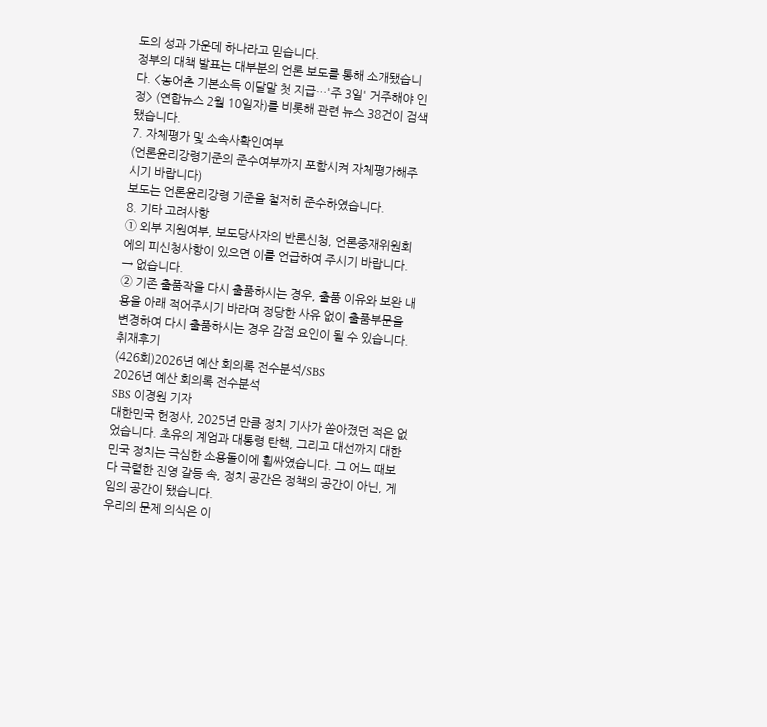도의 성과 가운데 하나라고 믿습니다.
정부의 대책 발표는 대부분의 언론 보도를 통해 소개됐습니다. <농어촌 기본소득 이달말 첫 지급…'주 3일' 거주해야 인정> (연합뉴스 2월 10일자)를 비롯해 관련 뉴스 38건이 검색됐습니다.
7. 자체평가 및 소속사확인여부
(언론윤리강령기준의 준수여부까지 포함시켜 자체평가해주시기 바랍니다)
보도는 언론윤리강령 기준을 철저히 준수하였습니다.
8. 기타 고려사항
① 외부 지원여부, 보도당사자의 반론신청, 언론중재위원회에의 피신청사항이 있으면 이를 언급하여 주시기 바랍니다. → 없습니다.
② 기존 출품작을 다시 출품하시는 경우, 출품 이유와 보완 내용을 아래 적어주시기 바라며 정당한 사유 없이 출품부문을 변경하여 다시 출품하시는 경우 감점 요인이 될 수 있습니다.
취재후기
(426회)2026년 예산 회의록 전수분석/SBS
2026년 예산 회의록 전수분석
SBS 이경원 기자
대한민국 헌정사, 2025년 만큼 정치 기사가 쏟아졌던 적은 없었습니다. 초유의 계엄과 대통령 탄핵, 그리고 대선까지 대한민국 정치는 극심한 소용돌이에 휩싸였습니다. 그 어느 때보다 극렬한 진영 갈등 속, 정치 공간은 정책의 공간이 아닌, 게임의 공간이 됐습니다.
우리의 문제 의식은 이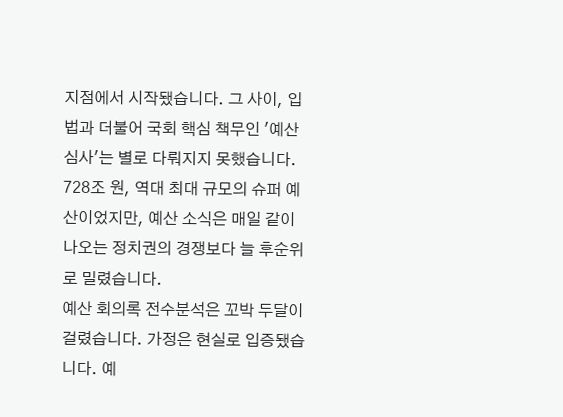지점에서 시작됐습니다. 그 사이, 입법과 더불어 국회 핵심 책무인 '예산 심사'는 별로 다뤄지지 못했습니다. 728조 원, 역대 최대 규모의 슈퍼 예산이었지만, 예산 소식은 매일 같이 나오는 정치권의 경쟁보다 늘 후순위로 밀렸습니다.
예산 회의록 전수분석은 꼬박 두달이 걸렸습니다. 가정은 현실로 입증됐습니다. 예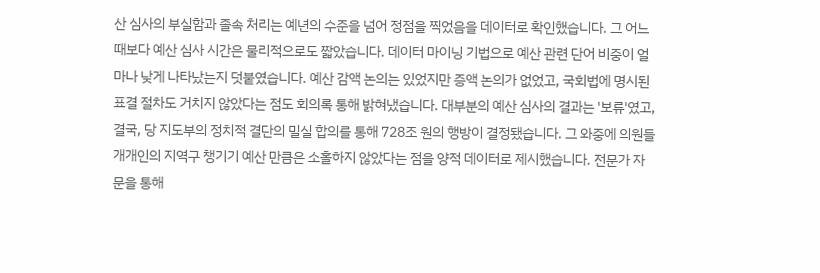산 심사의 부실함과 졸속 처리는 예년의 수준을 넘어 정점을 찍었음을 데이터로 확인했습니다. 그 어느 때보다 예산 심사 시간은 물리적으로도 짧았습니다. 데이터 마이닝 기법으로 예산 관련 단어 비중이 얼마나 낮게 나타났는지 덧붙였습니다. 예산 감액 논의는 있었지만 증액 논의가 없었고, 국회법에 명시된 표결 절차도 거치지 않았다는 점도 회의록 통해 밝혀냈습니다. 대부분의 예산 심사의 결과는 '보류'였고, 결국, 당 지도부의 정치적 결단의 밀실 합의를 통해 728조 원의 행방이 결정됐습니다. 그 와중에 의원들 개개인의 지역구 챙기기 예산 만큼은 소홀하지 않았다는 점을 양적 데이터로 제시했습니다. 전문가 자문을 통해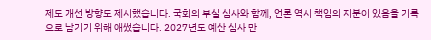제도 개선 방향도 제시했습니다. 국회의 부실 심사와 함께, 언론 역시 책임의 지분이 있음을 기록으로 남기기 위해 애썼습니다. 2027년도 예산 심사 만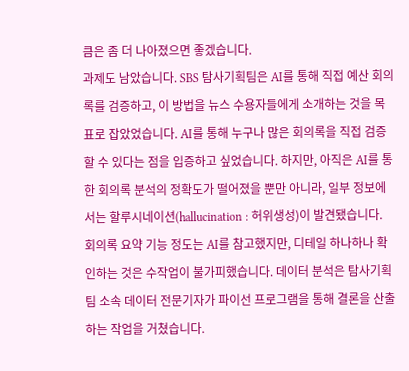큼은 좀 더 나아졌으면 좋겠습니다.
과제도 남았습니다. SBS 탐사기획팀은 AI를 통해 직접 예산 회의록를 검증하고, 이 방법을 뉴스 수용자들에게 소개하는 것을 목표로 잡았었습니다. AI를 통해 누구나 많은 회의록을 직접 검증할 수 있다는 점을 입증하고 싶었습니다. 하지만, 아직은 AI를 통한 회의록 분석의 정확도가 떨어졌을 뿐만 아니라, 일부 정보에서는 할루시네이션(hallucination : 허위생성)이 발견됐습니다. 회의록 요약 기능 정도는 AI를 참고했지만, 디테일 하나하나 확인하는 것은 수작업이 불가피했습니다. 데이터 분석은 탐사기획팀 소속 데이터 전문기자가 파이선 프로그램을 통해 결론을 산출하는 작업을 거쳤습니다.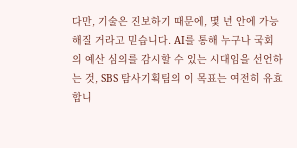다만, 기술은 진보하기 때문에, 몇 년 안에 가능해질 거라고 믿습니다. AI를 통해 누구나 국회의 예산 심의를 감시할 수 있는 시대임을 선언하는 것, SBS 탐사기획팀의 이 목표는 여전히 유효합니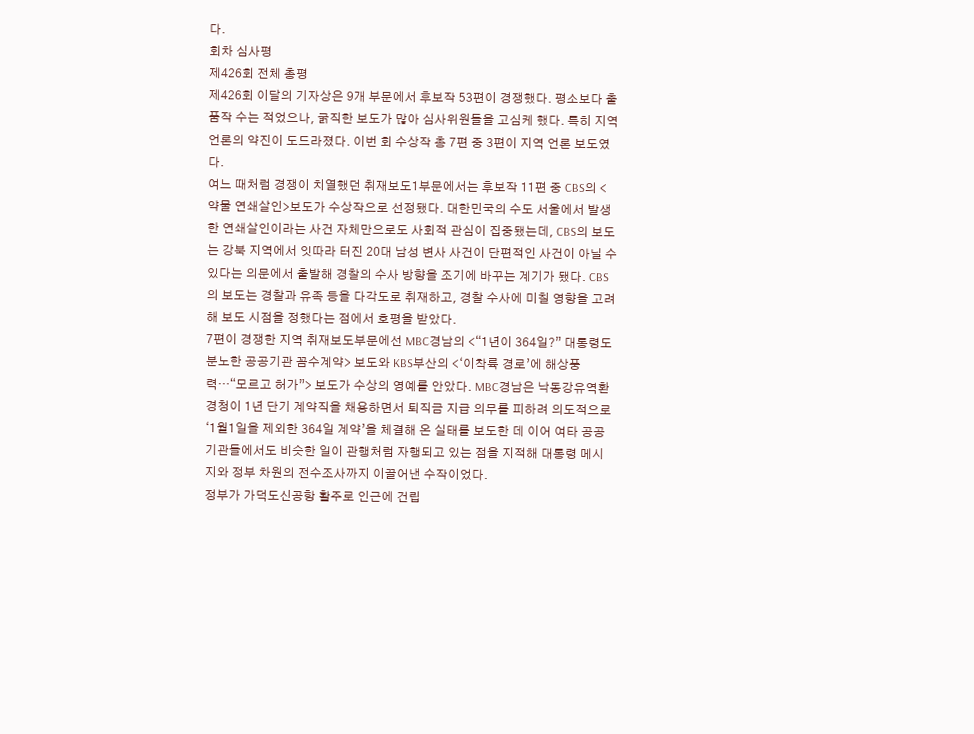다.
회차 심사평
제426회 전체 총평
제426회 이달의 기자상은 9개 부문에서 후보작 53편이 경쟁했다. 평소보다 출품작 수는 적었으나, 굵직한 보도가 많아 심사위원들을 고심케 했다. 특히 지역 언론의 약진이 도드라졌다. 이번 회 수상작 총 7편 중 3편이 지역 언론 보도였다.
여느 때처럼 경쟁이 치열했던 취재보도1부문에서는 후보작 11편 중 CBS의 <약물 연쇄살인>보도가 수상작으로 선정됐다. 대한민국의 수도 서울에서 발생한 연쇄살인이라는 사건 자체만으로도 사회적 관심이 집중됐는데, CBS의 보도는 강북 지역에서 잇따라 터진 20대 남성 변사 사건이 단편적인 사건이 아닐 수 있다는 의문에서 출발해 경찰의 수사 방향을 조기에 바꾸는 계기가 됐다. CBS의 보도는 경찰과 유족 등을 다각도로 취재하고, 경찰 수사에 미칠 영향을 고려해 보도 시점을 정했다는 점에서 호평을 받았다.
7편이 경쟁한 지역 취재보도부문에선 MBC경남의 <“1년이 364일?” 대통령도 분노한 공공기관 꼼수계약> 보도와 KBS부산의 <‘이착륙 경로’에 해상풍력…“모르고 허가”> 보도가 수상의 영예를 안았다. MBC경남은 낙동강유역환경청이 1년 단기 계약직을 채용하면서 퇴직금 지급 의무를 피하려 의도적으로 ‘1월1일을 제외한 364일 계약’을 체결해 온 실태를 보도한 데 이어 여타 공공기관들에서도 비슷한 일이 관행처럼 자행되고 있는 점을 지적해 대통령 메시지와 정부 차원의 전수조사까지 이끌어낸 수작이었다.
정부가 가덕도신공항 활주로 인근에 건립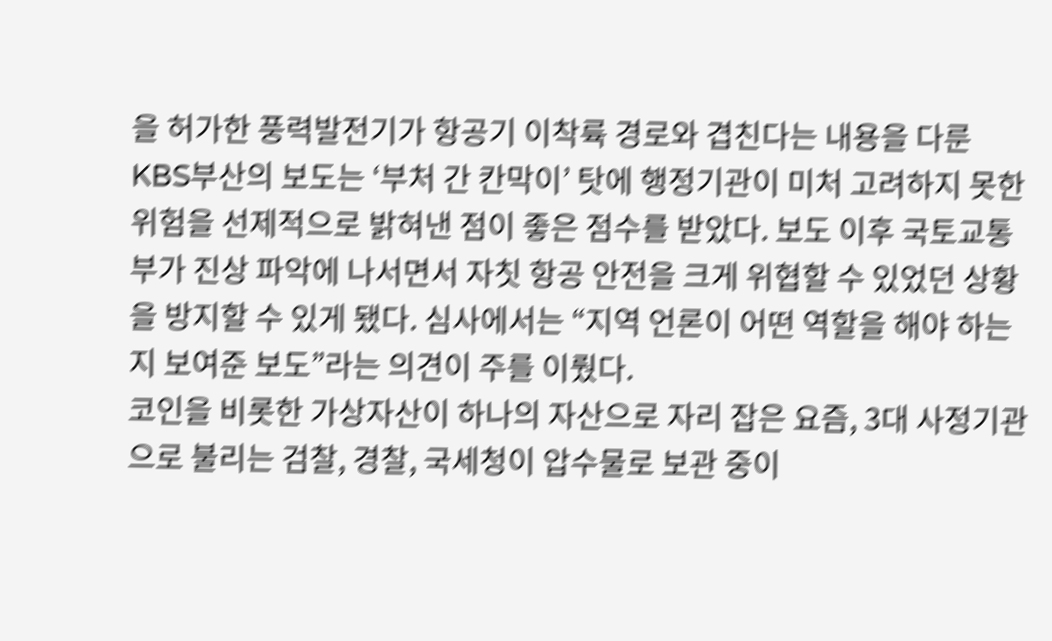을 허가한 풍력발전기가 항공기 이착륙 경로와 겹친다는 내용을 다룬 KBS부산의 보도는 ‘부처 간 칸막이’ 탓에 행정기관이 미처 고려하지 못한 위험을 선제적으로 밝혀낸 점이 좋은 점수를 받았다. 보도 이후 국토교통부가 진상 파악에 나서면서 자칫 항공 안전을 크게 위협할 수 있었던 상황을 방지할 수 있게 됐다. 심사에서는 “지역 언론이 어떤 역할을 해야 하는지 보여준 보도”라는 의견이 주를 이뤘다.
코인을 비롯한 가상자산이 하나의 자산으로 자리 잡은 요즘, 3대 사정기관으로 불리는 검찰, 경찰, 국세청이 압수물로 보관 중이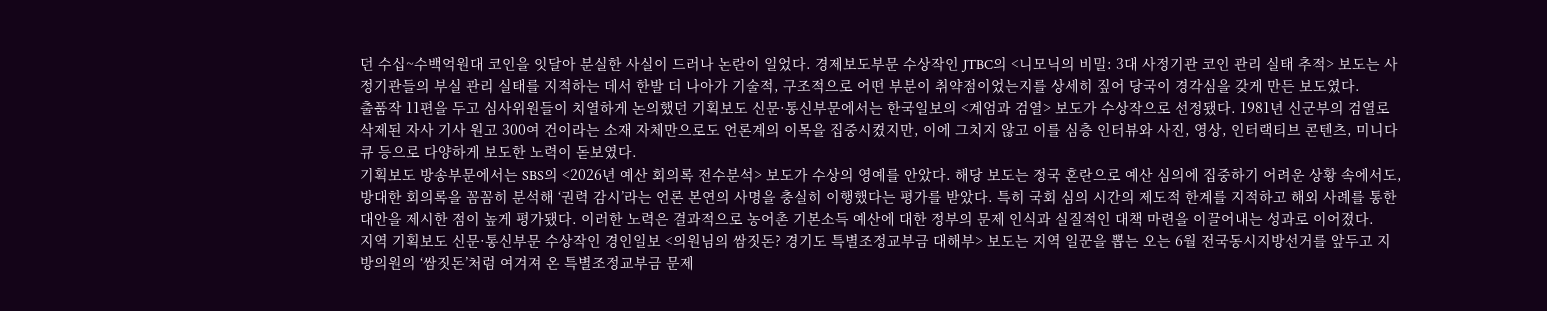던 수십~수백억원대 코인을 잇달아 분실한 사실이 드러나 논란이 일었다. 경제보도부문 수상작인 JTBC의 <니모닉의 비밀: 3대 사정기관 코인 관리 실태 추적> 보도는 사정기관들의 부실 관리 실태를 지적하는 데서 한발 더 나아가 기술적, 구조적으로 어떤 부분이 취약점이었는지를 상세히 짚어 당국이 경각심을 갖게 만든 보도였다.
출품작 11편을 두고 심사위원들이 치열하게 논의했던 기획보도 신문·통신부문에서는 한국일보의 <계엄과 검열> 보도가 수상작으로 선정됐다. 1981년 신군부의 검열로 삭제된 자사 기사 원고 300여 건이라는 소재 자체만으로도 언론계의 이목을 집중시켰지만, 이에 그치지 않고 이를 심층 인터뷰와 사진, 영상, 인터랙티브 콘텐츠, 미니다큐 등으로 다양하게 보도한 노력이 돋보였다.
기획보도 방송부문에서는 SBS의 <2026년 예산 회의록 전수분석> 보도가 수상의 영예를 안았다. 해당 보도는 정국 혼란으로 예산 심의에 집중하기 어려운 상황 속에서도, 방대한 회의록을 꼼꼼히 분석해 ‘권력 감시’라는 언론 본연의 사명을 충실히 이행했다는 평가를 받았다. 특히 국회 심의 시간의 제도적 한계를 지적하고 해외 사례를 통한 대안을 제시한 점이 높게 평가됐다. 이러한 노력은 결과적으로 농어촌 기본소득 예산에 대한 정부의 문제 인식과 실질적인 대책 마련을 이끌어내는 성과로 이어졌다.
지역 기획보도 신문·통신부문 수상작인 경인일보 <의원님의 쌈짓돈? 경기도 특별조정교부금 대해부> 보도는 지역 일꾼을 뽑는 오는 6월 전국동시지방선거를 앞두고 지방의원의 ‘쌈짓돈’처럼 여겨져 온 특별조정교부금 문제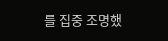를 집중 조명했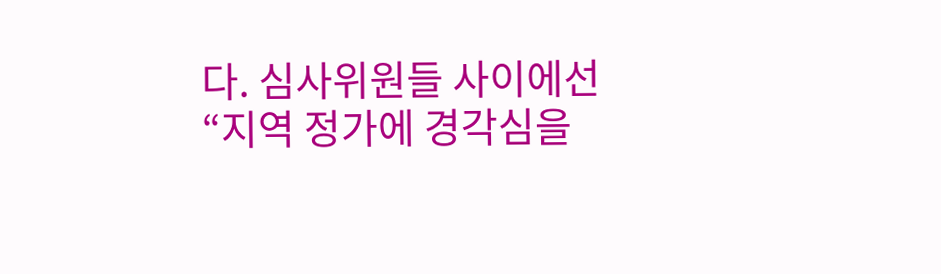다. 심사위원들 사이에선 “지역 정가에 경각심을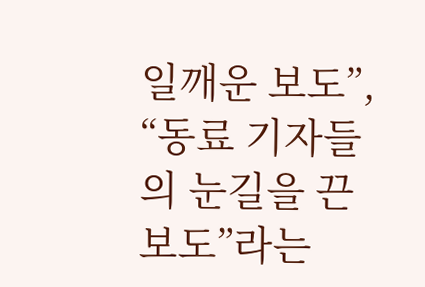일깨운 보도”, “동료 기자들의 눈길을 끈 보도”라는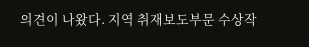의견이 나왔다. 지역 취재보도부문 수상작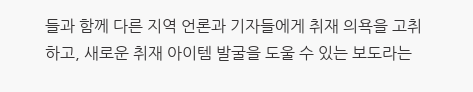들과 함께 다른 지역 언론과 기자들에게 취재 의욕을 고취하고, 새로운 취재 아이템 발굴을 도울 수 있는 보도라는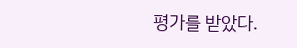평가를 받았다.